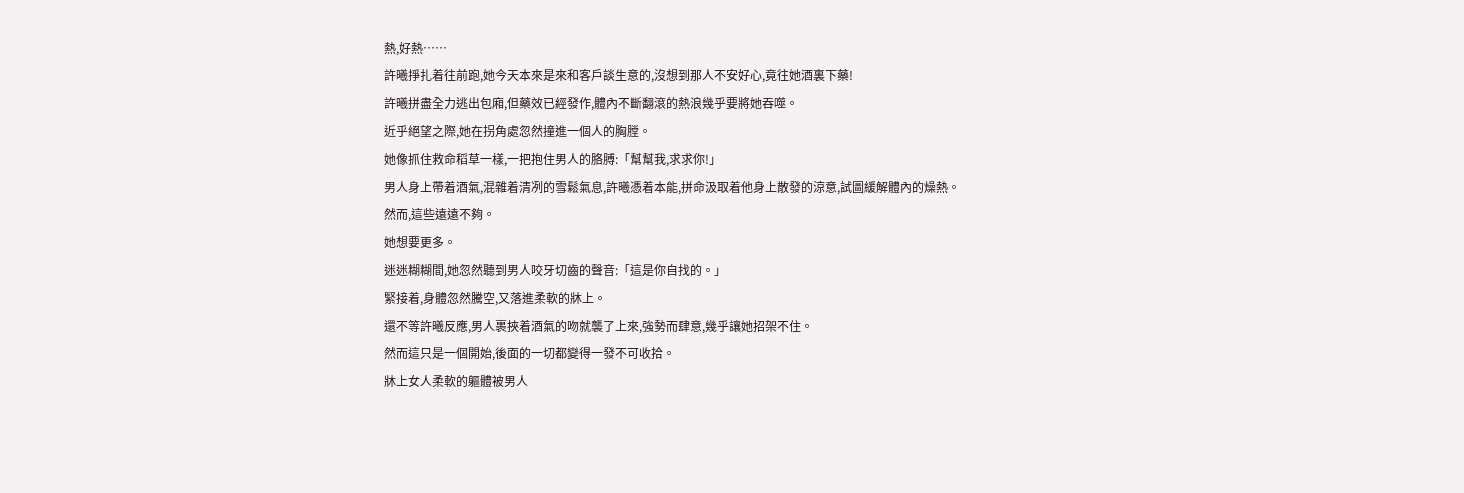熱,好熱……
許曦掙扎着往前跑,她今天本來是來和客戶談生意的,沒想到那人不安好心,竟往她酒裏下藥!
許曦拼盡全力逃出包廂,但藥效已經發作,體內不斷翻滾的熱浪幾乎要將她吞噬。
近乎絕望之際,她在拐角處忽然撞進一個人的胸膛。
她像抓住救命稻草一樣,一把抱住男人的胳膊:「幫幫我,求求你!」
男人身上帶着酒氣,混雜着清冽的雪鬆氣息,許曦憑着本能,拼命汲取着他身上散發的涼意,試圖緩解體內的燥熱。
然而,這些遠遠不夠。
她想要更多。
迷迷糊糊間,她忽然聽到男人咬牙切齒的聲音:「這是你自找的。」
緊接着,身體忽然騰空,又落進柔軟的牀上。
還不等許曦反應,男人裹挾着酒氣的吻就襲了上來,強勢而肆意,幾乎讓她招架不住。
然而這只是一個開始,後面的一切都變得一發不可收拾。
牀上女人柔軟的軀體被男人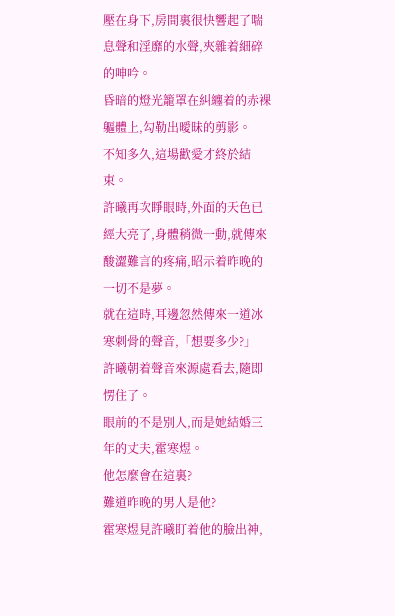壓在身下,房間裏很快響起了喘息聲和淫靡的水聲,夾雜着細碎的呻吟。
昏暗的燈光籠罩在糾纏着的赤裸軀體上,勾勒出曖昧的剪影。
不知多久,這場歡愛才終於結束。
許曦再次睜眼時,外面的天色已經大亮了,身體稍微一動,就傳來酸澀難言的疼痛,昭示着昨晚的一切不是夢。
就在這時,耳邊忽然傳來一道冰寒刺骨的聲音,「想要多少?」
許曦朝着聲音來源處看去,隨即愣住了。
眼前的不是別人,而是她結婚三年的丈夫,霍寒煜。
他怎麼會在這裏?
難道昨晚的男人是他?
霍寒煜見許曦盯着他的臉出神,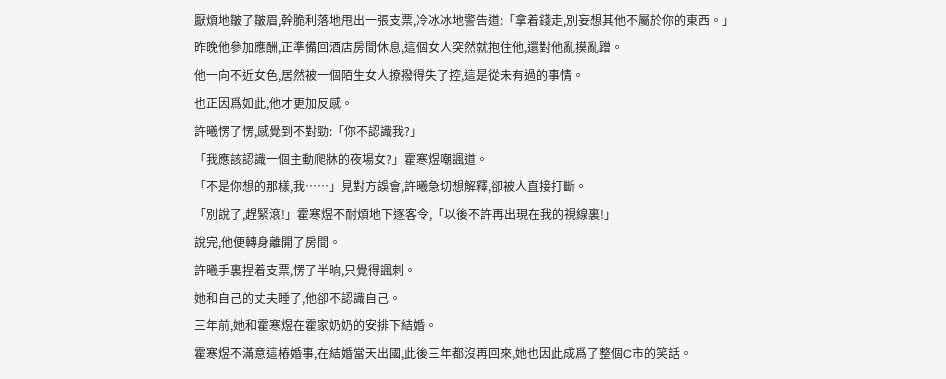厭煩地皺了皺眉,幹脆利落地甩出一張支票,冷冰冰地警告道:「拿着錢走,別妄想其他不屬於你的東西。」
昨晚他參加應酬,正準備回酒店房間休息,這個女人突然就抱住他,還對他亂摸亂蹭。
他一向不近女色,居然被一個陌生女人撩撥得失了控,這是從未有過的事情。
也正因爲如此,他才更加反感。
許曦愣了愣,感覺到不對勁:「你不認識我?」
「我應該認識一個主動爬牀的夜場女?」霍寒煜嘲諷道。
「不是你想的那樣,我……」見對方誤會,許曦急切想解釋,卻被人直接打斷。
「別說了,趕緊滾!」霍寒煜不耐煩地下逐客令,「以後不許再出現在我的視線裏!」
說完,他便轉身離開了房間。
許曦手裏捏着支票,愣了半晌,只覺得諷刺。
她和自己的丈夫睡了,他卻不認識自己。
三年前,她和霍寒煜在霍家奶奶的安排下結婚。
霍寒煜不滿意這樁婚事,在結婚當天出國,此後三年都沒再回來,她也因此成爲了整個C市的笑話。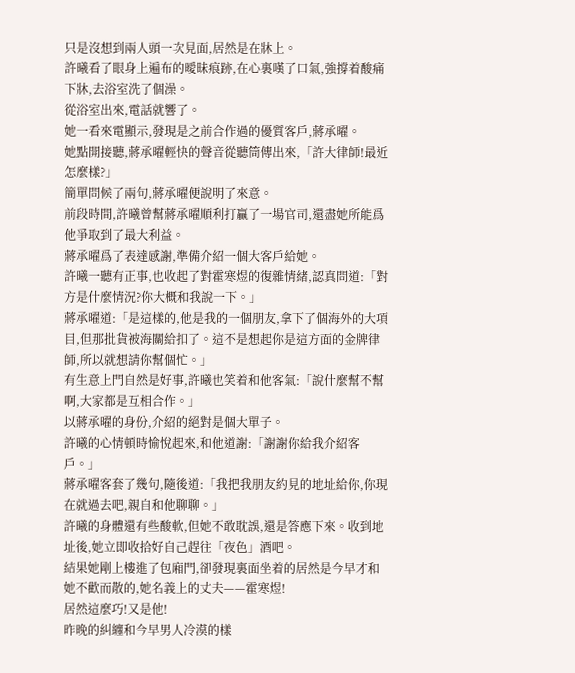只是沒想到兩人頭一次見面,居然是在牀上。
許曦看了眼身上遍布的曖昧痕跡,在心裏嘆了口氣,強撐着酸痛下牀,去浴室洗了個澡。
從浴室出來,電話就響了。
她一看來電顯示,發現是之前合作過的優質客戶,蔣承曜。
她點開接聽,蔣承曜輕快的聲音從聽筒傳出來,「許大律師!最近怎麼樣?」
簡單問候了兩句,蔣承曜便說明了來意。
前段時間,許曦曾幫蔣承曜順利打贏了一場官司,還盡她所能爲他爭取到了最大利益。
蔣承曜爲了表達感謝,準備介紹一個大客戶給她。
許曦一聽有正事,也收起了對霍寒煜的復雜情緒,認真問道:「對方是什麼情況?你大概和我說一下。」
蔣承曜道:「是這樣的,他是我的一個朋友,拿下了個海外的大項目,但那批貨被海關給扣了。這不是想起你是這方面的金牌律師,所以就想請你幫個忙。」
有生意上門自然是好事,許曦也笑着和他客氣:「說什麼幫不幫啊,大家都是互相合作。」
以蔣承曜的身份,介紹的絕對是個大單子。
許曦的心情頓時愉悅起來,和他道謝:「謝謝你給我介紹客戶。」
蔣承曜客套了幾句,隨後道:「我把我朋友約見的地址給你,你現在就過去吧,親自和他聊聊。」
許曦的身體還有些酸軟,但她不敢耽誤,還是答應下來。收到地址後,她立即收拾好自己趕往「夜色」酒吧。
結果她剛上樓進了包廂門,卻發現裏面坐着的居然是今早才和她不歡而散的,她名義上的丈夫——霍寒煜!
居然這麼巧!又是他!
昨晚的糾纏和今早男人冷漠的樣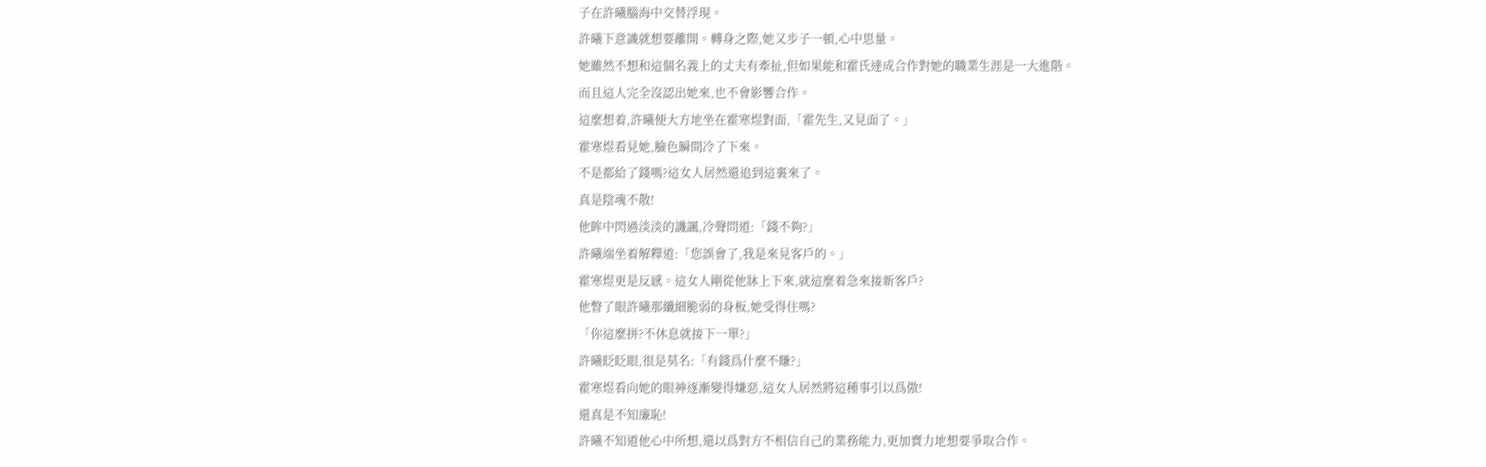子在許曦腦海中交替浮現。
許曦下意識就想要離開。轉身之際,她又步子一頓,心中思量。
她雖然不想和這個名義上的丈夫有牽扯,但如果能和霍氏達成合作對她的職業生涯是一大進階。
而且這人完全沒認出她來,也不會影響合作。
這麼想着,許曦便大方地坐在霍寒煜對面,「霍先生,又見面了。」
霍寒煜看見她,臉色瞬間冷了下來。
不是都給了錢嗎?這女人居然還追到這裏來了。
真是陰魂不散!
他眸中閃過淡淡的譏諷,冷聲問道:「錢不夠?」
許曦端坐着解釋道:「您誤會了,我是來見客戶的。」
霍寒煜更是反感。這女人剛從他牀上下來,就這麼着急來接新客戶?
他瞥了眼許曦那纖細脆弱的身板,她受得住嗎?
「你這麼拼?不休息就接下一單?」
許曦眨眨眼,很是莫名:「有錢爲什麼不賺?」
霍寒煜看向她的眼神逐漸變得嫌惡,這女人居然將這種事引以爲傲!
還真是不知廉恥!
許曦不知道他心中所想,還以爲對方不相信自己的業務能力,更加賣力地想要爭取合作。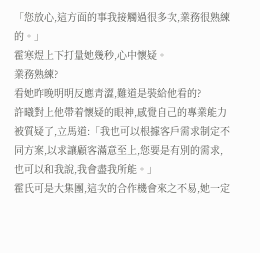「您放心,這方面的事我接觸過很多次,業務很熟練的。」
霍寒煜上下打量她幾秒,心中懷疑。
業務熟練?
看她昨晚明明反應青澀,難道是裝給他看的?
許曦對上他帶着懷疑的眼神,感覺自己的專業能力被質疑了,立馬道:「我也可以根據客戶需求制定不同方案,以求讓顧客滿意至上,您要是有別的需求,也可以和我說,我會盡我所能。」
霍氏可是大集團,這次的合作機會來之不易,她一定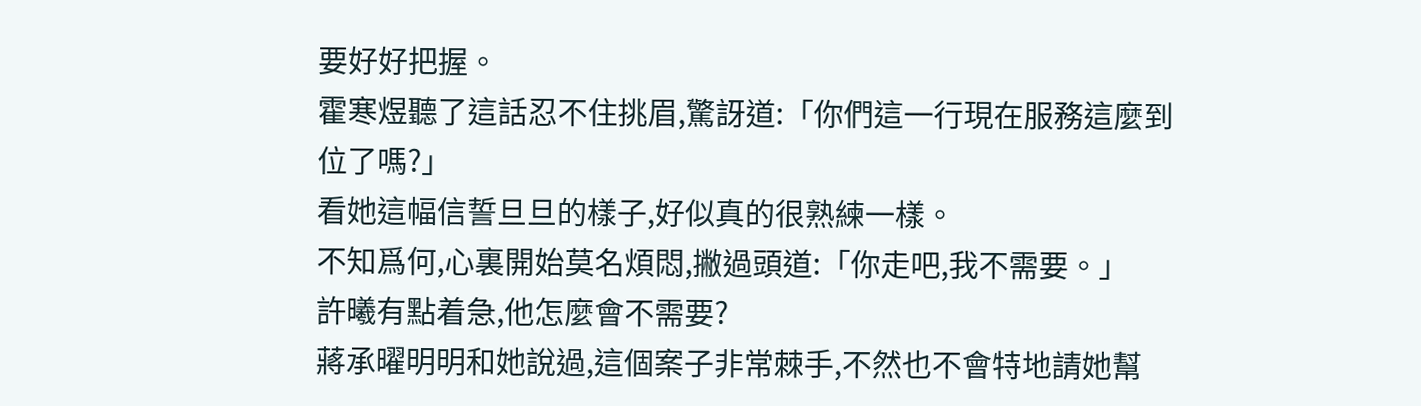要好好把握。
霍寒煜聽了這話忍不住挑眉,驚訝道:「你們這一行現在服務這麼到位了嗎?」
看她這幅信誓旦旦的樣子,好似真的很熟練一樣。
不知爲何,心裏開始莫名煩悶,撇過頭道:「你走吧,我不需要。」
許曦有點着急,他怎麼會不需要?
蔣承曜明明和她說過,這個案子非常棘手,不然也不會特地請她幫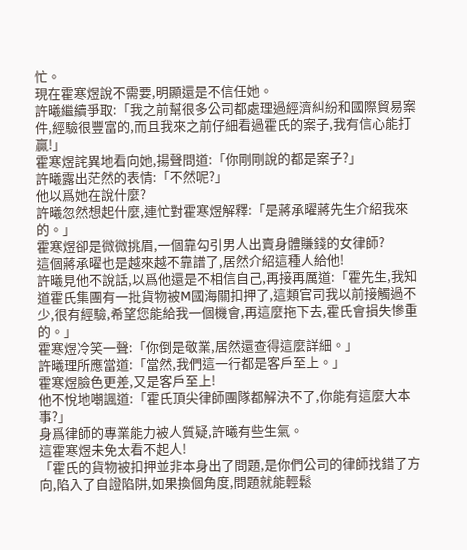忙。
現在霍寒煜說不需要,明顯還是不信任她。
許曦繼續爭取:「我之前幫很多公司都處理過經濟糾紛和國際貿易案件,經驗很豐富的,而且我來之前仔細看過霍氏的案子,我有信心能打贏!」
霍寒煜詫異地看向她,揚聲問道:「你剛剛說的都是案子?」
許曦露出茫然的表情:「不然呢?」
他以爲她在說什麼?
許曦忽然想起什麼,連忙對霍寒煜解釋:「是蔣承曜蔣先生介紹我來的。」
霍寒煜卻是微微挑眉,一個靠勾引男人出賣身體賺錢的女律師?
這個蔣承曜也是越來越不靠譜了,居然介紹這種人給他!
許曦見他不說話,以爲他還是不相信自己,再接再厲道:「霍先生,我知道霍氏集團有一批貨物被M國海關扣押了,這類官司我以前接觸過不少,很有經驗,希望您能給我一個機會,再這麼拖下去,霍氏會損失慘重的。」
霍寒煜冷笑一聲:「你倒是敬業,居然還查得這麼詳細。」
許曦理所應當道:「當然,我們這一行都是客戶至上。」
霍寒煜臉色更差,又是客戶至上!
他不悅地嘲諷道:「霍氏頂尖律師團隊都解決不了,你能有這麼大本事?」
身爲律師的專業能力被人質疑,許曦有些生氣。
這霍寒煜未免太看不起人!
「霍氏的貨物被扣押並非本身出了問題,是你們公司的律師找錯了方向,陷入了自證陷阱,如果換個角度,問題就能輕鬆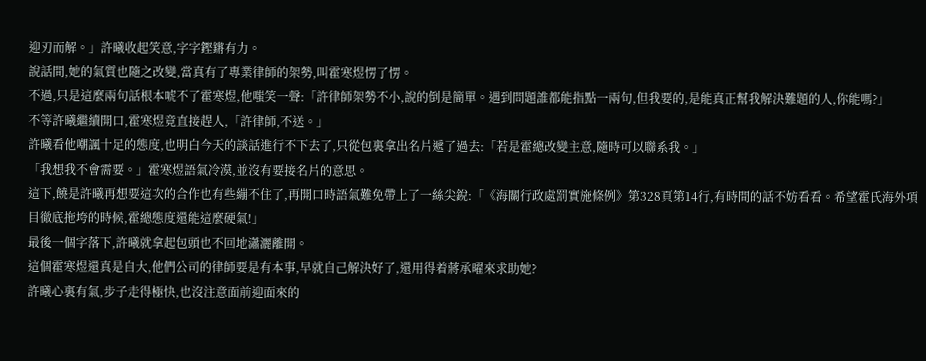迎刃而解。」許曦收起笑意,字字鏗鏘有力。
說話間,她的氣質也隨之改變,當真有了專業律師的架勢,叫霍寒煜愣了愣。
不過,只是這麼兩句話根本唬不了霍寒煜,他嗤笑一聲:「許律師架勢不小,說的倒是簡單。遇到問題誰都能指點一兩句,但我要的,是能真正幫我解決難題的人,你能嗎?」
不等許曦繼續開口,霍寒煜竟直接趕人,「許律師,不送。」
許曦看他嘲諷十足的態度,也明白今天的談話進行不下去了,只從包裏拿出名片遞了過去:「若是霍總改變主意,隨時可以聯系我。」
「我想我不會需要。」霍寒煜語氣冷漠,並沒有要接名片的意思。
這下,饒是許曦再想要這次的合作也有些繃不住了,再開口時語氣難免帶上了一絲尖銳:「《海關行政處罰實施條例》第328頁第14行,有時間的話不妨看看。希望霍氏海外項目徹底拖垮的時候,霍總態度還能這麼硬氣!」
最後一個字落下,許曦就拿起包頭也不回地瀟灑離開。
這個霍寒煜還真是自大,他們公司的律師要是有本事,早就自己解決好了,還用得着蔣承曜來求助她?
許曦心裏有氣,步子走得極快,也沒注意面前迎面來的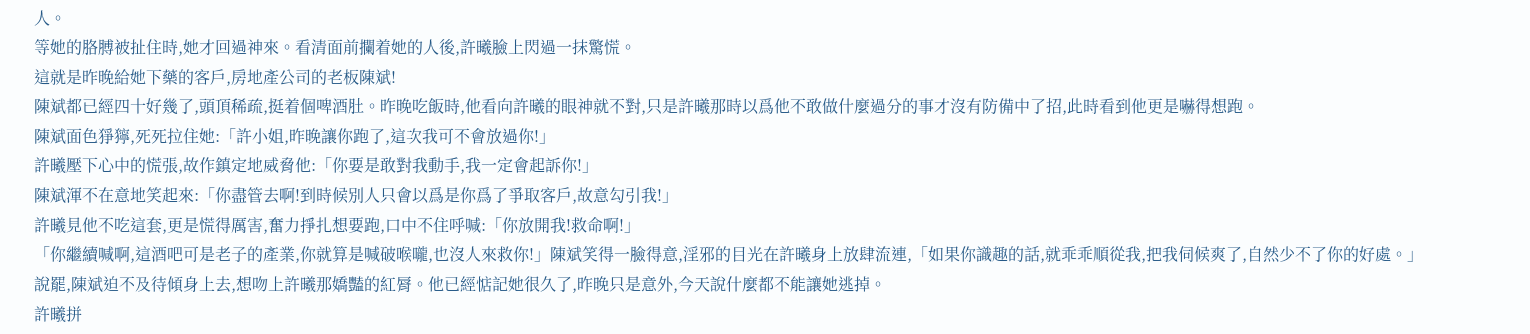人。
等她的胳膊被扯住時,她才回過神來。看清面前攔着她的人後,許曦臉上閃過一抹驚慌。
這就是昨晚給她下藥的客戶,房地產公司的老板陳斌!
陳斌都已經四十好幾了,頭頂稀疏,挺着個啤酒肚。昨晚吃飯時,他看向許曦的眼神就不對,只是許曦那時以爲他不敢做什麼過分的事才沒有防備中了招,此時看到他更是嚇得想跑。
陳斌面色猙獰,死死拉住她:「許小姐,昨晚讓你跑了,這次我可不會放過你!」
許曦壓下心中的慌張,故作鎮定地威脅他:「你要是敢對我動手,我一定會起訴你!」
陳斌渾不在意地笑起來:「你盡管去啊!到時候別人只會以爲是你爲了爭取客戶,故意勾引我!」
許曦見他不吃這套,更是慌得厲害,奮力掙扎想要跑,口中不住呼喊:「你放開我!救命啊!」
「你繼續喊啊,這酒吧可是老子的產業,你就算是喊破喉嚨,也沒人來救你!」陳斌笑得一臉得意,淫邪的目光在許曦身上放肆流連,「如果你識趣的話,就乖乖順從我,把我伺候爽了,自然少不了你的好處。」
說罷,陳斌迫不及待傾身上去,想吻上許曦那嬌豔的紅脣。他已經惦記她很久了,昨晚只是意外,今天說什麼都不能讓她逃掉。
許曦拼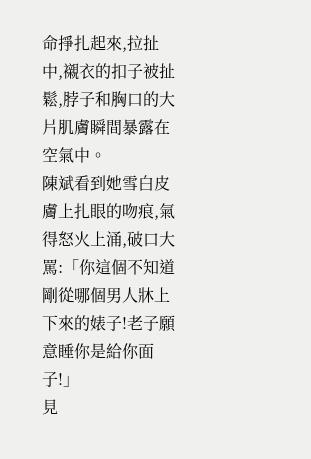命掙扎起來,拉扯中,襯衣的扣子被扯鬆,脖子和胸口的大片肌膚瞬間暴露在空氣中。
陳斌看到她雪白皮膚上扎眼的吻痕,氣得怒火上涌,破口大罵:「你這個不知道剛從哪個男人牀上下來的婊子!老子願意睡你是給你面子!」
見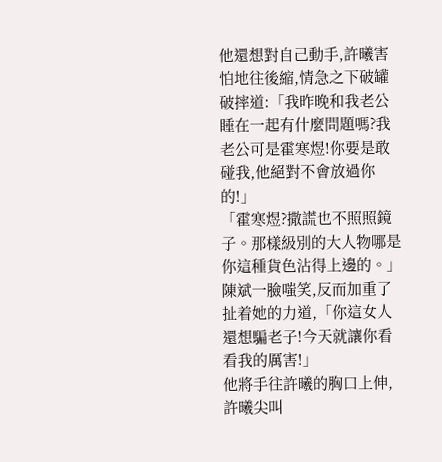他還想對自己動手,許曦害怕地往後縮,情急之下破罐破摔道:「我昨晚和我老公睡在一起有什麼問題嗎?我老公可是霍寒煜!你要是敢碰我,他絕對不會放過你的!」
「霍寒煜?撒謊也不照照鏡子。那樣級別的大人物哪是你這種貨色沾得上邊的。」陳斌一臉嗤笑,反而加重了扯着她的力道,「你這女人還想騙老子!今天就讓你看看我的厲害!」
他將手往許曦的胸口上伸,許曦尖叫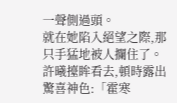一聲側過頭。
就在她陷入絕望之際,那只手猛地被人攔住了。
許曦擡眸看去,頓時露出驚喜神色:「霍寒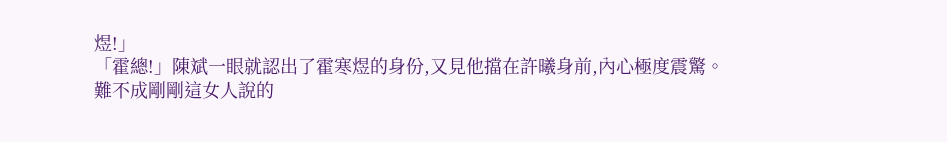煜!」
「霍總!」陳斌一眼就認出了霍寒煜的身份,又見他擋在許曦身前,內心極度震驚。
難不成剛剛這女人說的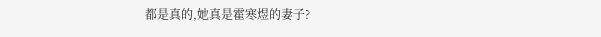都是真的,她真是霍寒煜的妻子?